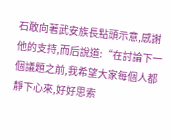石敢向著武安族長點頭示意,感謝他的支持,而后說道:“在討論下一個議題之前,我希望大家每個人都靜下心來,好好思索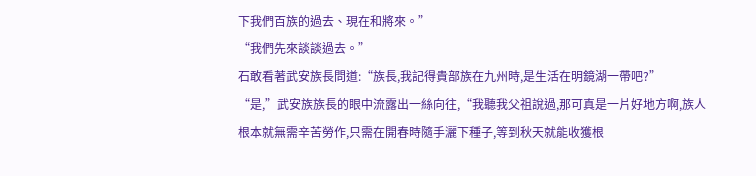下我們百族的過去、現在和將來。”
“我們先來談談過去。”
石敢看著武安族長問道:“族長,我記得貴部族在九州時,是生活在明鏡湖一帶吧?”
“是,”武安族族長的眼中流露出一絲向往,“我聽我父祖說過,那可真是一片好地方啊,族人根本就無需辛苦勞作,只需在開春時隨手灑下種子,等到秋天就能收獲根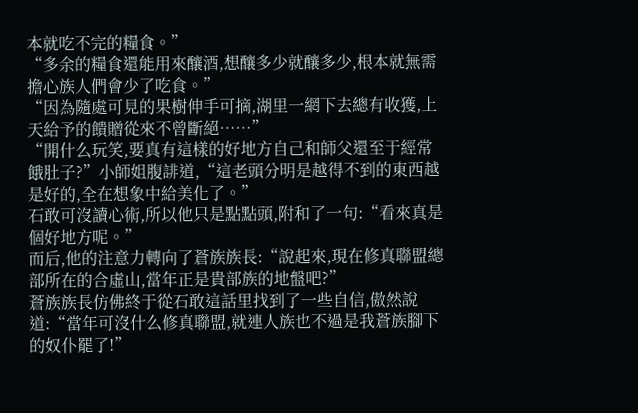本就吃不完的糧食。”
“多余的糧食還能用來釀酒,想釀多少就釀多少,根本就無需擔心族人們會少了吃食。”
“因為隨處可見的果樹伸手可摘,湖里一網下去總有收獲,上天給予的饋贈從來不曾斷絕……”
“開什么玩笑,要真有這樣的好地方自己和師父還至于經常餓肚子?”小師姐腹誹道,“這老頭分明是越得不到的東西越是好的,全在想象中給美化了。”
石敢可沒讀心術,所以他只是點點頭,附和了一句:“看來真是個好地方呢。”
而后,他的注意力轉向了蒼族族長:“說起來,現在修真聯盟總部所在的合虛山,當年正是貴部族的地盤吧?”
蒼族族長仿佛終于從石敢這話里找到了一些自信,傲然說道:“當年可沒什么修真聯盟,就連人族也不過是我蒼族腳下的奴仆罷了!”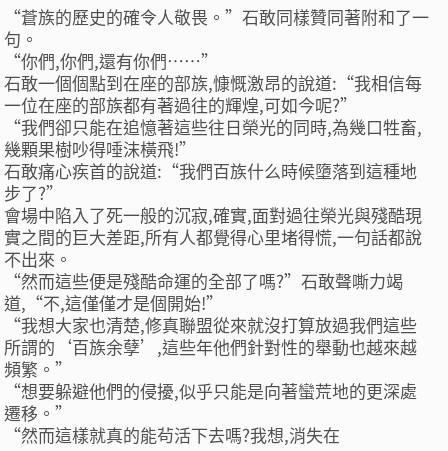“蒼族的歷史的確令人敬畏。”石敢同樣贊同著附和了一句。
“你們,你們,還有你們……”
石敢一個個點到在座的部族,慷慨激昂的說道:“我相信每一位在座的部族都有著過往的輝煌,可如今呢?”
“我們卻只能在追憶著這些往日榮光的同時,為幾口牲畜,幾顆果樹吵得唾沫橫飛!”
石敢痛心疾首的說道:“我們百族什么時候墮落到這種地步了?”
會場中陷入了死一般的沉寂,確實,面對過往榮光與殘酷現實之間的巨大差距,所有人都覺得心里堵得慌,一句話都說不出來。
“然而這些便是殘酷命運的全部了嗎?”石敢聲嘶力竭道,“不,這僅僅才是個開始!”
“我想大家也清楚,修真聯盟從來就沒打算放過我們這些所謂的‘百族余孽’,這些年他們針對性的舉動也越來越頻繁。”
“想要躲避他們的侵擾,似乎只能是向著蠻荒地的更深處遷移。”
“然而這樣就真的能茍活下去嗎?我想,消失在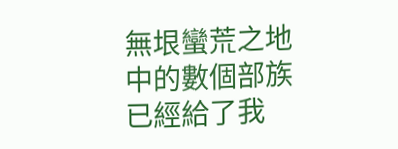無垠蠻荒之地中的數個部族已經給了我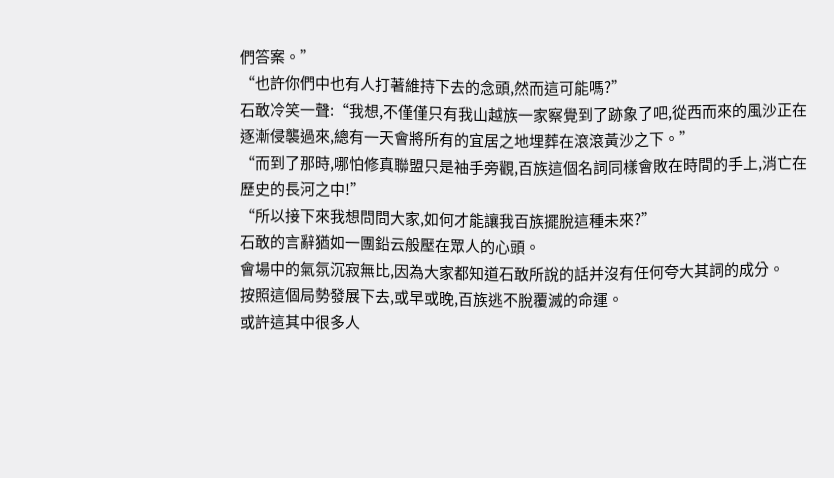們答案。”
“也許你們中也有人打著維持下去的念頭,然而這可能嗎?”
石敢冷笑一聲:“我想,不僅僅只有我山越族一家察覺到了跡象了吧,從西而來的風沙正在逐漸侵襲過來,總有一天會將所有的宜居之地埋葬在滾滾黃沙之下。”
“而到了那時,哪怕修真聯盟只是袖手旁觀,百族這個名詞同樣會敗在時間的手上,消亡在歷史的長河之中!”
“所以接下來我想問問大家,如何才能讓我百族擺脫這種未來?”
石敢的言辭猶如一團鉛云般壓在眾人的心頭。
會場中的氣氛沉寂無比,因為大家都知道石敢所說的話并沒有任何夸大其詞的成分。
按照這個局勢發展下去,或早或晚,百族逃不脫覆滅的命運。
或許這其中很多人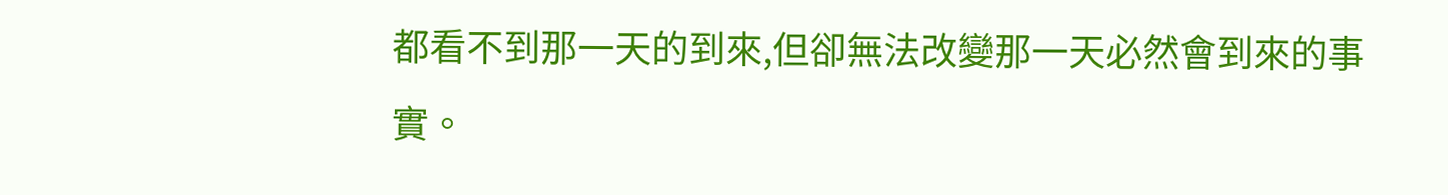都看不到那一天的到來,但卻無法改變那一天必然會到來的事實。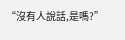“沒有人說話,是嗎?”